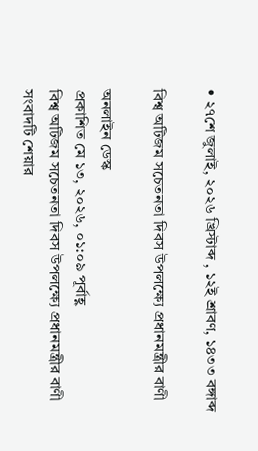• ২৭শে জুলাই, ২০২৬ খ্রিস্টাব্দ , ১২ই শ্রাবণ, ১৪৩৩ বঙ্গাব্দ

বিশ্ব অটিজম সচেতনতা দিবস উপলক্ষ্যে প্রধানমন্ত্রীর বাণী

অনলাইন ডেস্ক
প্রকাশিত মে ১৩, ২০২৬, ০১:০৯ পূর্বাহ্ণ
বিশ্ব অটিজম সচেতনতা দিবস উপলক্ষ্যে প্রধানমন্ত্রীর বাণী
সংবাদটি শেয়ার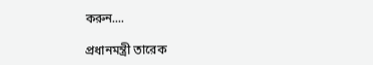করুন....

প্রধানমন্ত্রী তারেক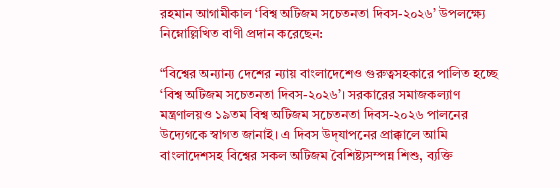রহমান আগামীকাল ‘বিশ্ব অটিজম সচেতনতা দিবস-২০২৬’ উপলক্ষ্যে নিম্নোল্লিখিত বাণী প্রদান করেছেন:

“বিশ্বের অন্যান্য দেশের ন্যায় বাংলাদেশেও গুরুত্বসহকারে পালিত হচ্ছে ‘বিশ্ব অটিজম সচেতনতা দিবস-২০২৬’। সরকারের সমাজকল্যাণ মন্ত্রণালয়ও ১৯তম বিশ্ব অটিজম সচেতনতা দিবস-২০২৬ পালনের উদ্যেগকে স্বাগত জানাই। এ দিবস উদ্‌যাপনের প্রাক্কালে আমি বাংলাদেশসহ বিশ্বের সকল অটিজম বৈশিষ্ট্যসম্পন্ন শিশু, ব্যক্তি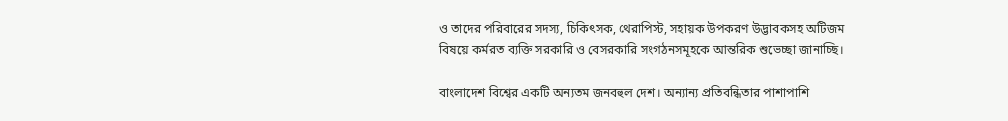ও তাদের পরিবারের সদস্য, চিকিৎসক, থেরাপিস্ট, সহায়ক উপকরণ উদ্ভাবকসহ অটিজম বিষয়ে কর্মরত ব্যক্তি সরকারি ও বেসরকারি সংগঠনসমূহকে আন্তরিক শুভেচ্ছা জানাচ্ছি।

বাংলাদেশ বিশ্বের একটি অন্যতম জনবহুল দেশ। অন্যান্য প্রতিবন্ধিতার পাশাপাশি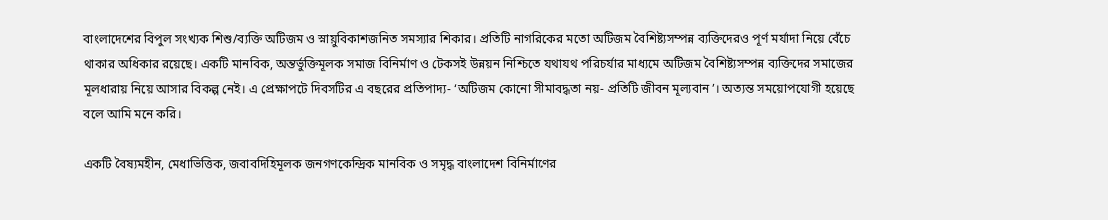বাংলাদেশের বিপুল সংখ্যক শিশু/ব্যক্তি অটিজম ও স্নায়ুবিকাশজনিত সমস্যার শিকার। প্রতিটি নাগরিকের মতো অটিজম বৈশিষ্ট্যসম্পন্ন ব্যক্তিদেরও পূর্ণ মর্যাদা নিয়ে বেঁচে থাকার অধিকার রয়েছে। একটি মানবিক, অন্তর্ভুক্তিমূলক সমাজ বিনির্মাণ ও টেকসই উন্নয়ন নিশ্চিতে যথাযথ পরিচর্যার মাধ্যমে অটিজম বৈশিষ্ট্যসম্পন্ন ব্যক্তিদের সমাজের মূলধারায় নিয়ে আসার বিকল্প নেই। এ প্রেক্ষাপটে দিবসটির এ বছরের প্রতিপাদ্য- ‘অটিজম কোনো সীমাবদ্ধতা নয়- প্রতিটি জীবন মূল্যবান’। অত্যন্ত সময়োপযোগী হয়েছে বলে আমি মনে করি।

একটি বৈষ্যমহীন, মেধাভিত্তিক, জবাবদিহিমূলক জনগণকেন্দ্রিক মানবিক ও সমৃদ্ধ বাংলাদেশ বিনির্মাণের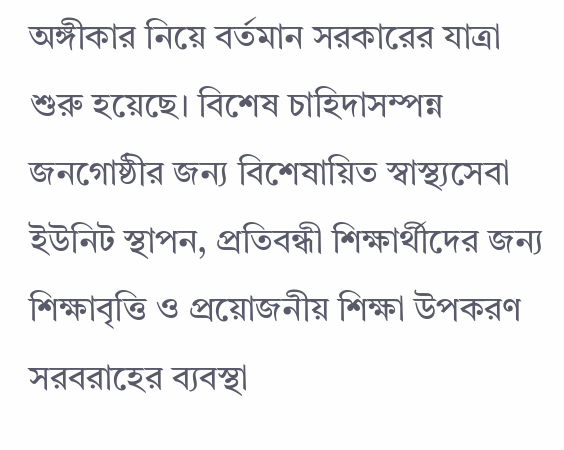অঙ্গীকার নিয়ে বর্তমান সরকারের যাত্রা শুরু হয়েছে। বিশেষ চাহিদাসম্পন্ন জনগোষ্ঠীর জন্য বিশেষায়িত স্বাস্থ্যসেবা ইউনিট স্থাপন, প্রতিবন্ধী শিক্ষার্থীদের জন্য শিক্ষাবৃত্তি ও প্রয়োজনীয় শিক্ষা উপকরণ সরবরাহের ব্যবস্থা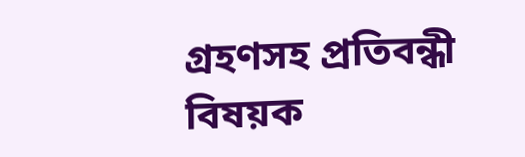গ্রহণসহ প্রতিবন্ধী বিষয়ক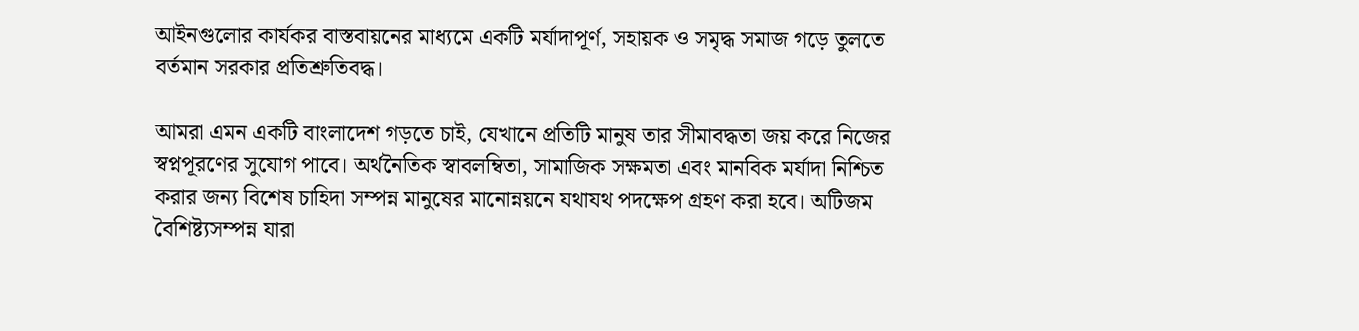আইনগুলোর কার্যকর বাস্তবায়নের মাধ্যমে একটি মর্যাদাপূর্ণ, সহায়ক ও সমৃদ্ধ সমাজ গড়ে তুলতে বর্তমান সরকার প্রতিশ্রুতিবদ্ধ।

আমরা এমন একটি বাংলাদেশ গড়তে চাই, যেখানে প্রতিটি মানুষ তার সীমাবদ্ধতা জয় করে নিজের স্বপ্নপূরণের সুযোগ পাবে। অর্থনৈতিক স্বাবলম্বিতা, সামাজিক সক্ষমতা এবং মানবিক মর্যাদা নিশ্চিত করার জন্য বিশেষ চাহিদা সম্পন্ন মানুষের মানোন্নয়নে যথাযথ পদক্ষেপ গ্রহণ করা হবে। অটিজম বৈশিষ্ট্যসম্পন্ন যারা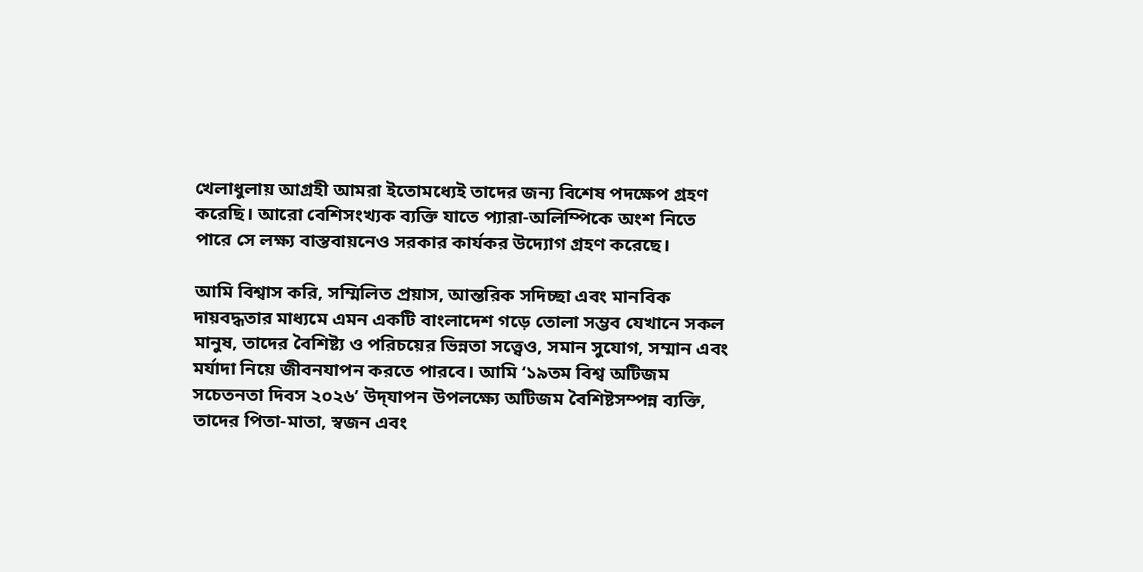খেলাধুলায় আগ্রহী আমরা ইতোমধ্যেই তাদের জন্য বিশেষ পদক্ষেপ গ্রহণ করেছি। আরো বেশিসংখ্যক ব্যক্তি যাতে প্যারা-অলিম্পিকে অংশ নিতে পারে সে লক্ষ্য বাস্তবায়নেও সরকার কার্যকর উদ্যোগ গ্রহণ করেছে।

আমি বিশ্বাস করি, সম্মিলিত প্রয়াস, আন্তরিক সদিচ্ছা এবং মানবিক দায়বদ্ধতার মাধ্যমে এমন একটি বাংলাদেশ গড়ে তোলা সম্ভব যেখানে সকল মানুষ, তাদের বৈশিষ্ট্য ও পরিচয়ের ভিন্নতা সত্ত্বেও, সমান সুযোগ, সম্মান এবং মর্যাদা নিয়ে জীবনযাপন করতে পারবে। আমি ‘১৯তম বিশ্ব অটিজম সচেতনতা দিবস ২০২৬’ উদ্‌যাপন উপলক্ষ্যে অটিজম বৈশিষ্টসম্পন্ন ব্যক্তি, তাদের পিতা-মাতা, স্বজন এবং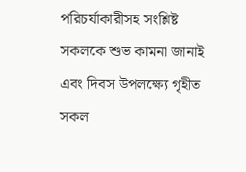পরিচর্যাকারীসহ সংশ্লিষ্ট সকলকে শুভ কামনা জানাই এবং দিবস উপলক্ষ্যে গৃহীত সকল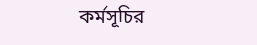কর্মসূচির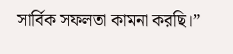সার্বিক সফলতা কামনা করছি।”